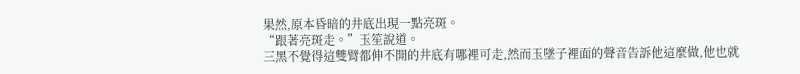果然,原本昏暗的井底出現一點亮斑。
“跟著亮斑走。”玉笙說道。
三黑不覺得這雙臂都伸不開的井底有哪裡可走,然而玉墜子裡面的聲音告訴他這麼做,他也就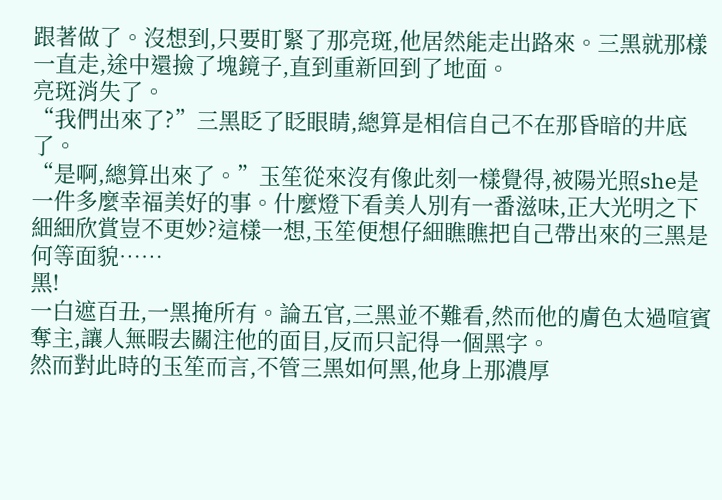跟著做了。沒想到,只要盯緊了那亮斑,他居然能走出路來。三黑就那樣一直走,途中還撿了塊鏡子,直到重新回到了地面。
亮斑消失了。
“我們出來了?”三黑眨了眨眼睛,總算是相信自己不在那昏暗的井底了。
“是啊,總算出來了。”玉笙從來沒有像此刻一樣覺得,被陽光照she是一件多麼幸福美好的事。什麼燈下看美人別有一番滋味,正大光明之下細細欣賞豈不更妙?這樣一想,玉笙便想仔細瞧瞧把自己帶出來的三黑是何等面貌……
黑!
一白遮百丑,一黑掩所有。論五官,三黑並不難看,然而他的膚色太過喧賓奪主,讓人無暇去關注他的面目,反而只記得一個黑字。
然而對此時的玉笙而言,不管三黑如何黑,他身上那濃厚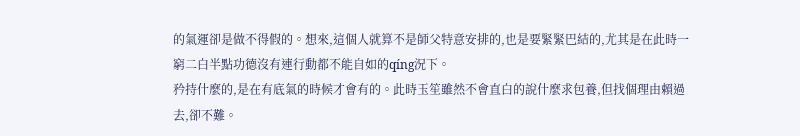的氣運卻是做不得假的。想來,這個人就算不是師父特意安排的,也是要緊緊巴結的,尤其是在此時一窮二白半點功德沒有連行動都不能自如的qíng況下。
矜持什麼的,是在有底氣的時候才會有的。此時玉笙雖然不會直白的說什麼求包養,但找個理由賴過去,卻不難。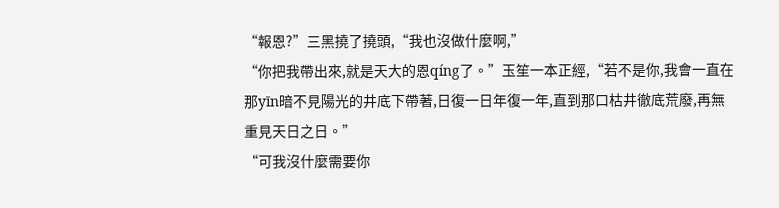“報恩?”三黑撓了撓頭,“我也沒做什麼啊,”
“你把我帶出來,就是天大的恩qíng了。”玉笙一本正經,“若不是你,我會一直在那yīn暗不見陽光的井底下帶著,日復一日年復一年,直到那口枯井徹底荒廢,再無重見天日之日。”
“可我沒什麼需要你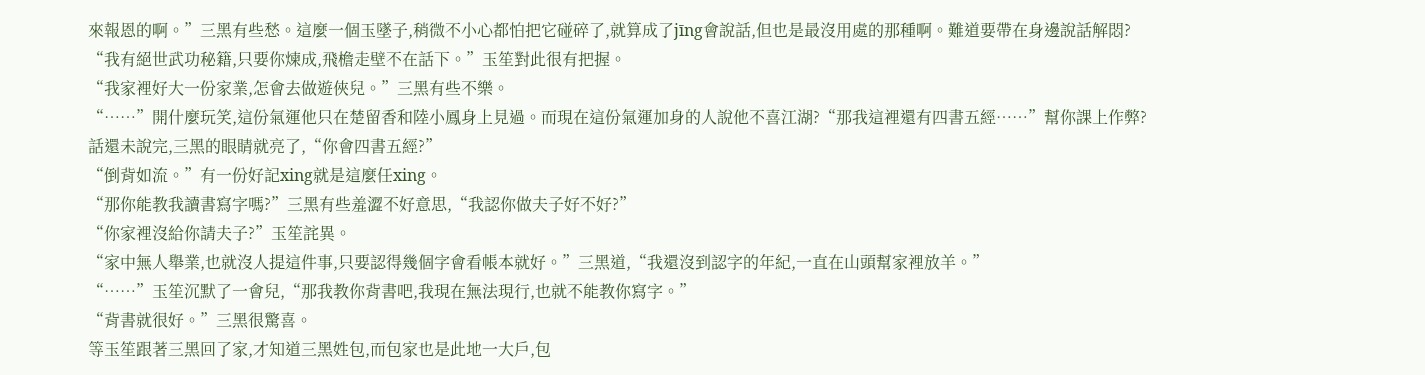來報恩的啊。”三黑有些愁。這麼一個玉墜子,稍微不小心都怕把它碰碎了,就算成了jīng會說話,但也是最沒用處的那種啊。難道要帶在身邊說話解悶?
“我有絕世武功秘籍,只要你煉成,飛檐走壁不在話下。”玉笙對此很有把握。
“我家裡好大一份家業,怎會去做遊俠兒。”三黑有些不樂。
“……”開什麼玩笑,這份氣運他只在楚留香和陸小鳳身上見過。而現在這份氣運加身的人說他不喜江湖?“那我這裡還有四書五經……”幫你課上作弊?
話還未說完,三黑的眼睛就亮了,“你會四書五經?”
“倒背如流。”有一份好記xing就是這麼任xing。
“那你能教我讀書寫字嗎?”三黑有些羞澀不好意思,“我認你做夫子好不好?”
“你家裡沒給你請夫子?”玉笙詫異。
“家中無人舉業,也就沒人提這件事,只要認得幾個字會看帳本就好。”三黑道,“我還沒到認字的年紀,一直在山頭幫家裡放羊。”
“……”玉笙沉默了一會兒,“那我教你背書吧,我現在無法現行,也就不能教你寫字。”
“背書就很好。”三黑很驚喜。
等玉笙跟著三黑回了家,才知道三黑姓包,而包家也是此地一大戶,包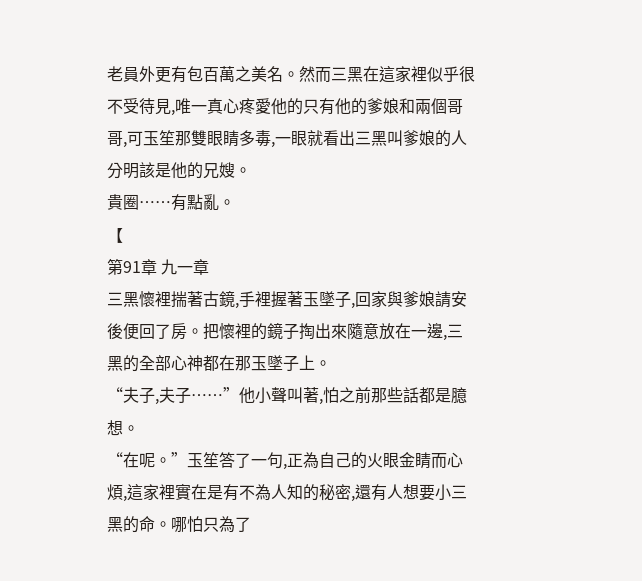老員外更有包百萬之美名。然而三黑在這家裡似乎很不受待見,唯一真心疼愛他的只有他的爹娘和兩個哥哥,可玉笙那雙眼睛多毒,一眼就看出三黑叫爹娘的人分明該是他的兄嫂。
貴圈……有點亂。
【
第91章 九一章
三黑懷裡揣著古鏡,手裡握著玉墜子,回家與爹娘請安後便回了房。把懷裡的鏡子掏出來隨意放在一邊,三黑的全部心神都在那玉墜子上。
“夫子,夫子……”他小聲叫著,怕之前那些話都是臆想。
“在呢。”玉笙答了一句,正為自己的火眼金睛而心煩,這家裡實在是有不為人知的秘密,還有人想要小三黑的命。哪怕只為了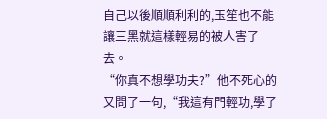自己以後順順利利的,玉笙也不能讓三黑就這樣輕易的被人害了去。
“你真不想學功夫?”他不死心的又問了一句,“我這有門輕功,學了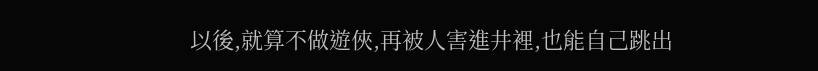以後,就算不做遊俠,再被人害進井裡,也能自己跳出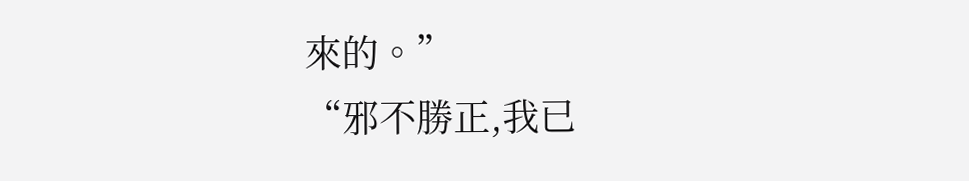來的。”
“邪不勝正,我已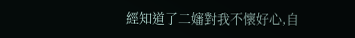經知道了二嬸對我不懷好心,自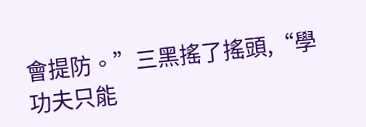會提防。”三黑搖了搖頭,“學功夫只能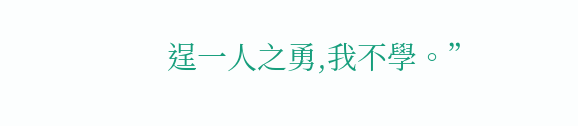逞一人之勇,我不學。”